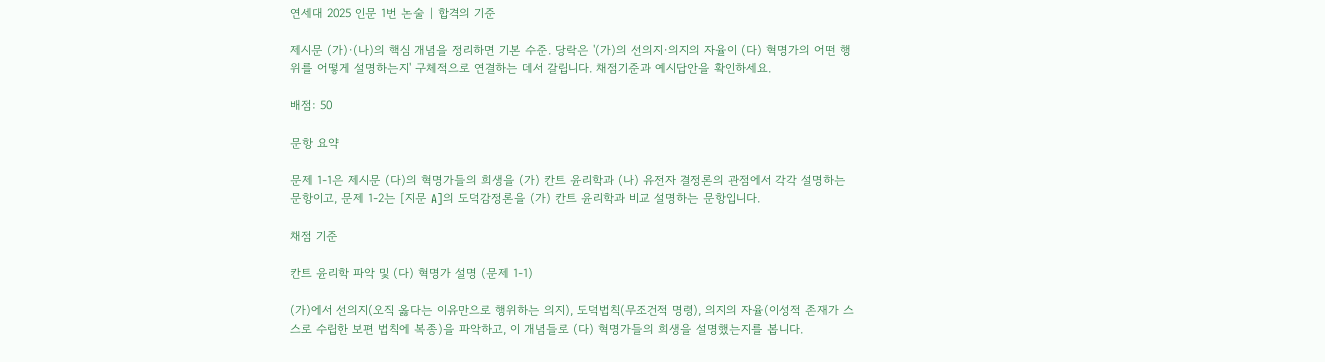연세대 2025 인문 1번 논술 | 합격의 기준

제시문 (가)·(나)의 핵심 개념을 정리하면 기본 수준. 당락은 '(가)의 선의지·의지의 자율이 (다) 혁명가의 어떤 행위를 어떻게 설명하는지' 구체적으로 연결하는 데서 갈립니다. 채점기준과 예시답안을 확인하세요.

배점: 50

문항 요약

문제 1-1은 제시문 (다)의 혁명가들의 희생을 (가) 칸트 윤리학과 (나) 유전자 결정론의 관점에서 각각 설명하는 문항이고, 문제 1-2는 [지문 A]의 도덕감정론을 (가) 칸트 윤리학과 비교 설명하는 문항입니다.

채점 기준

칸트 윤리학 파악 및 (다) 혁명가 설명 (문제 1-1)

(가)에서 선의지(오직 옳다는 이유만으로 행위하는 의지), 도덕법칙(무조건적 명령), 의지의 자율(이성적 존재가 스스로 수립한 보편 법칙에 복종)을 파악하고, 이 개념들로 (다) 혁명가들의 희생을 설명했는지를 봅니다.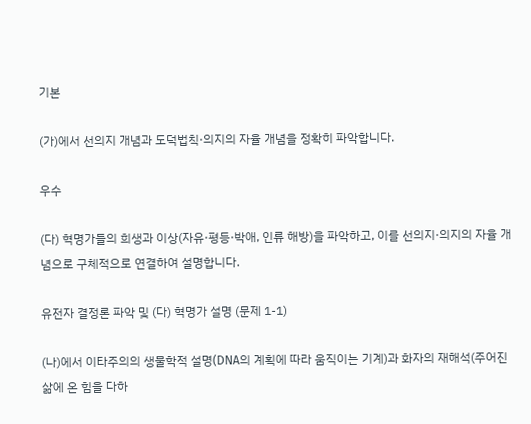기본

(가)에서 선의지 개념과 도덕법칙·의지의 자율 개념을 정확히 파악합니다.

우수

(다) 혁명가들의 희생과 이상(자유·평등·박애, 인류 해방)을 파악하고, 이를 선의지·의지의 자율 개념으로 구체적으로 연결하여 설명합니다.

유전자 결정론 파악 및 (다) 혁명가 설명 (문제 1-1)

(나)에서 이타주의의 생물학적 설명(DNA의 계획에 따라 움직이는 기계)과 화자의 재해석(주어진 삶에 온 힘을 다하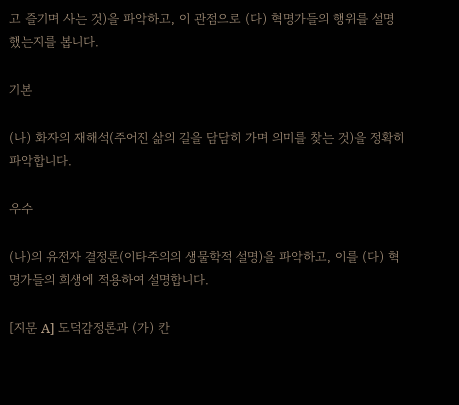고 즐기며 사는 것)을 파악하고, 이 관점으로 (다) 혁명가들의 행위를 설명했는지를 봅니다.

기본

(나) 화자의 재해석(주어진 삶의 길을 담담히 가며 의미를 찾는 것)을 정확히 파악합니다.

우수

(나)의 유전자 결정론(이타주의의 생물학적 설명)을 파악하고, 이를 (다) 혁명가들의 희생에 적용하여 설명합니다.

[지문 A] 도덕감정론과 (가) 칸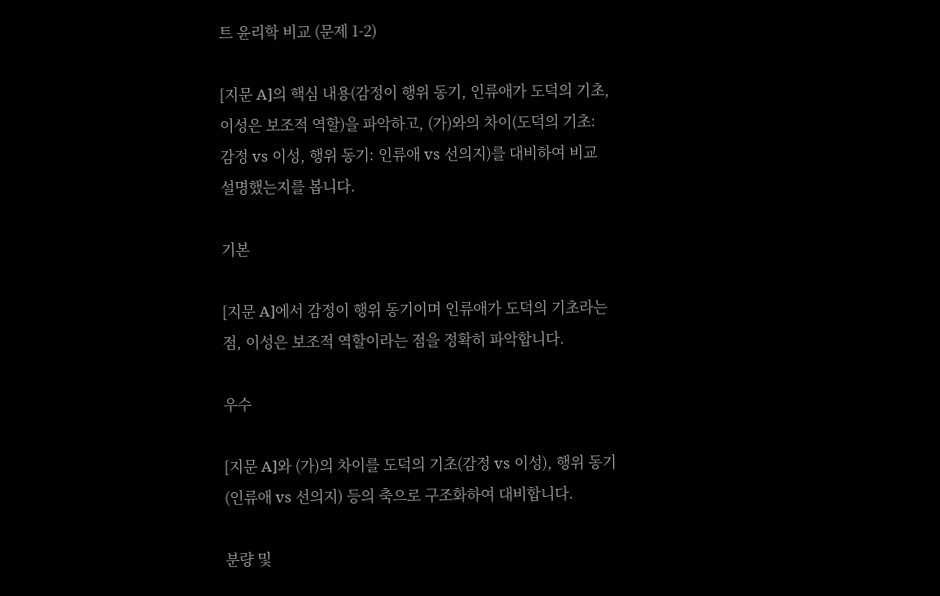트 윤리학 비교 (문제 1-2)

[지문 A]의 핵심 내용(감정이 행위 동기, 인류애가 도덕의 기초, 이성은 보조적 역할)을 파악하고, (가)와의 차이(도덕의 기초: 감정 vs 이성, 행위 동기: 인류애 vs 선의지)를 대비하여 비교 설명했는지를 봅니다.

기본

[지문 A]에서 감정이 행위 동기이며 인류애가 도덕의 기초라는 점, 이성은 보조적 역할이라는 점을 정확히 파악합니다.

우수

[지문 A]와 (가)의 차이를 도덕의 기초(감정 vs 이성), 행위 동기(인류애 vs 선의지) 등의 축으로 구조화하여 대비합니다.

분량 및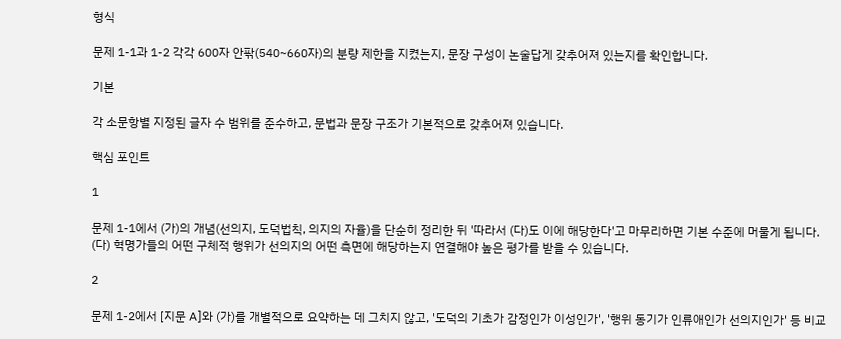형식

문제 1-1과 1-2 각각 600자 안팎(540~660자)의 분량 제한을 지켰는지, 문장 구성이 논술답게 갖추어져 있는지를 확인합니다.

기본

각 소문항별 지정된 글자 수 범위를 준수하고, 문법과 문장 구조가 기본적으로 갖추어져 있습니다.

핵심 포인트

1

문제 1-1에서 (가)의 개념(선의지, 도덕법칙, 의지의 자율)을 단순히 정리한 뒤 '따라서 (다)도 이에 해당한다'고 마무리하면 기본 수준에 머물게 됩니다. (다) 혁명가들의 어떤 구체적 행위가 선의지의 어떤 측면에 해당하는지 연결해야 높은 평가를 받을 수 있습니다.

2

문제 1-2에서 [지문 A]와 (가)를 개별적으로 요약하는 데 그치지 않고, '도덕의 기초가 감정인가 이성인가', '행위 동기가 인류애인가 선의지인가' 등 비교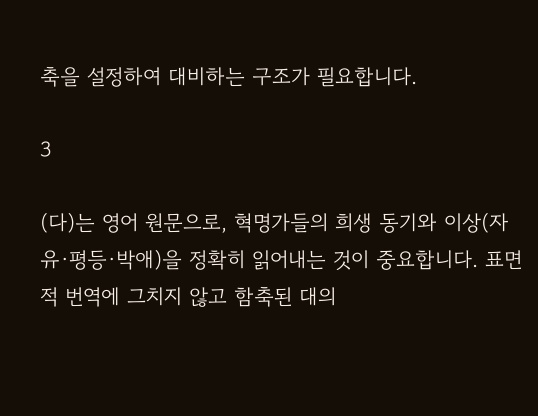축을 설정하여 대비하는 구조가 필요합니다.

3

(다)는 영어 원문으로, 혁명가들의 희생 동기와 이상(자유·평등·박애)을 정확히 읽어내는 것이 중요합니다. 표면적 번역에 그치지 않고 함축된 대의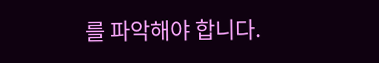를 파악해야 합니다.